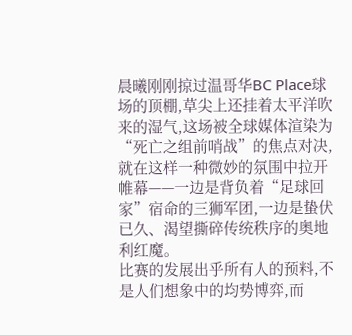晨曦刚刚掠过温哥华BC Place球场的顶棚,草尖上还挂着太平洋吹来的湿气,这场被全球媒体渲染为“死亡之组前哨战”的焦点对决,就在这样一种微妙的氛围中拉开帷幕——一边是背负着“足球回家”宿命的三狮军团,一边是蛰伏已久、渴望撕碎传统秩序的奥地利红魔。
比赛的发展出乎所有人的预料,不是人们想象中的均势博弈,而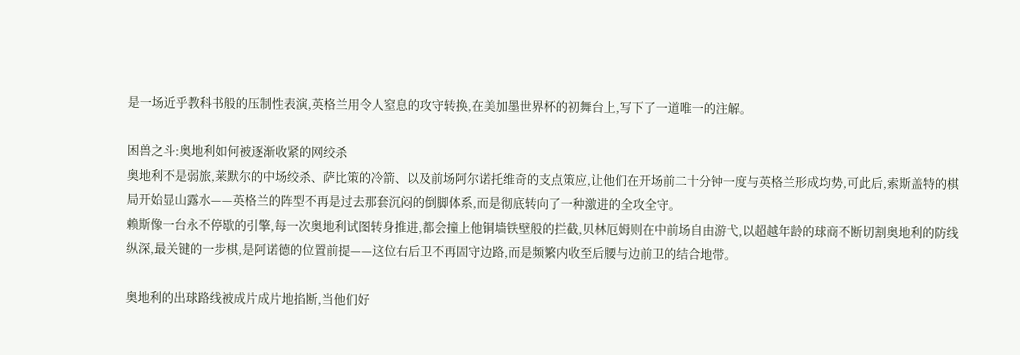是一场近乎教科书般的压制性表演,英格兰用令人窒息的攻守转换,在美加墨世界杯的初舞台上,写下了一道唯一的注解。

困兽之斗:奥地利如何被逐渐收紧的网绞杀
奥地利不是弱旅,莱默尔的中场绞杀、萨比策的冷箭、以及前场阿尔诺托维奇的支点策应,让他们在开场前二十分钟一度与英格兰形成均势,可此后,索斯盖特的棋局开始显山露水——英格兰的阵型不再是过去那套沉闷的倒脚体系,而是彻底转向了一种激进的全攻全守。
赖斯像一台永不停歇的引擎,每一次奥地利试图转身推进,都会撞上他铜墙铁壁般的拦截,贝林厄姆则在中前场自由游弋,以超越年龄的球商不断切割奥地利的防线纵深,最关键的一步棋,是阿诺德的位置前提——这位右后卫不再固守边路,而是频繁内收至后腰与边前卫的结合地带。

奥地利的出球路线被成片成片地掐断,当他们好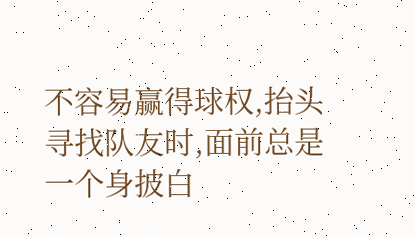不容易赢得球权,抬头寻找队友时,面前总是一个身披白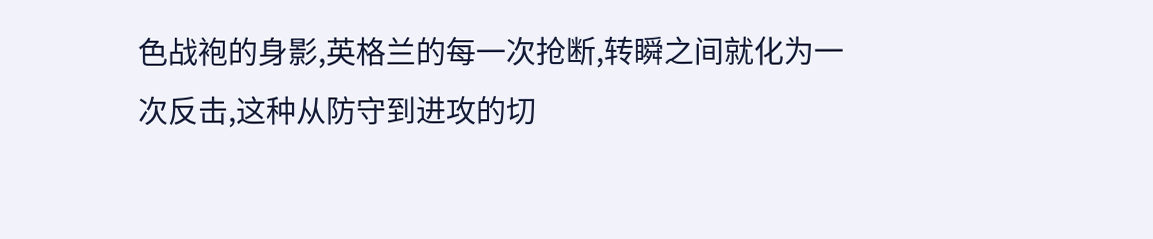色战袍的身影,英格兰的每一次抢断,转瞬之间就化为一次反击,这种从防守到进攻的切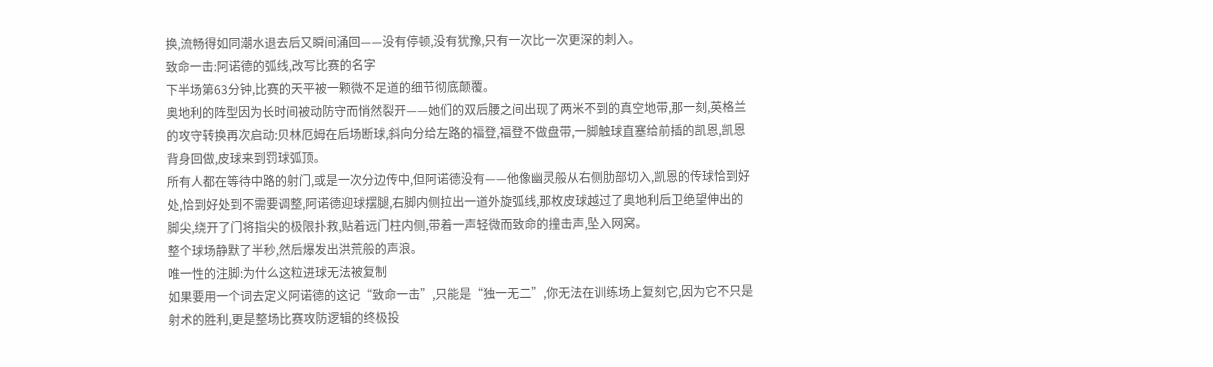换,流畅得如同潮水退去后又瞬间涌回——没有停顿,没有犹豫,只有一次比一次更深的刺入。
致命一击:阿诺德的弧线,改写比赛的名字
下半场第63分钟,比赛的天平被一颗微不足道的细节彻底颠覆。
奥地利的阵型因为长时间被动防守而悄然裂开——她们的双后腰之间出现了两米不到的真空地带,那一刻,英格兰的攻守转换再次启动:贝林厄姆在后场断球,斜向分给左路的福登,福登不做盘带,一脚触球直塞给前插的凯恩,凯恩背身回做,皮球来到罚球弧顶。
所有人都在等待中路的射门,或是一次分边传中,但阿诺德没有——他像幽灵般从右侧肋部切入,凯恩的传球恰到好处,恰到好处到不需要调整,阿诺德迎球摆腿,右脚内侧拉出一道外旋弧线,那枚皮球越过了奥地利后卫绝望伸出的脚尖,绕开了门将指尖的极限扑救,贴着远门柱内侧,带着一声轻微而致命的撞击声,坠入网窝。
整个球场静默了半秒,然后爆发出洪荒般的声浪。
唯一性的注脚:为什么这粒进球无法被复制
如果要用一个词去定义阿诺德的这记“致命一击”,只能是“独一无二”,你无法在训练场上复刻它,因为它不只是射术的胜利,更是整场比赛攻防逻辑的终极投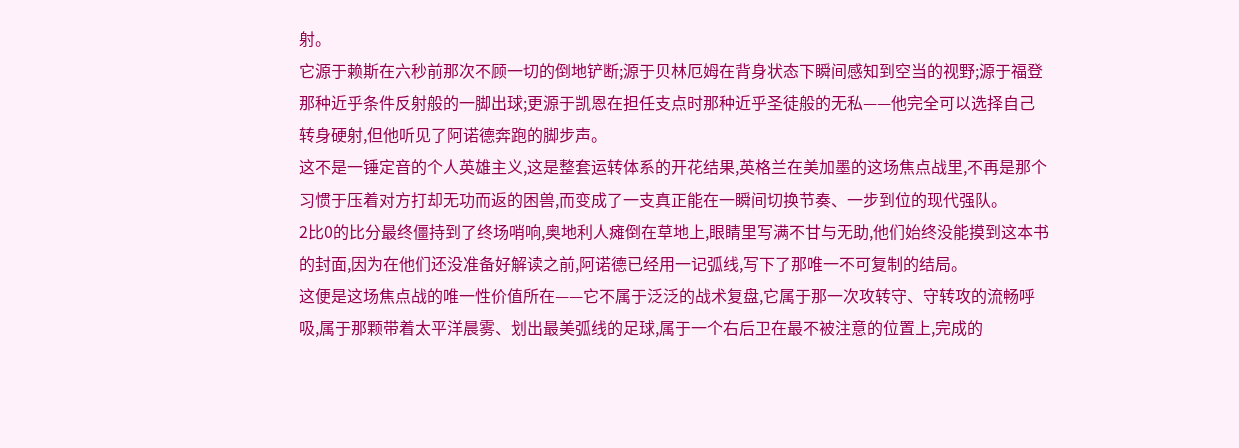射。
它源于赖斯在六秒前那次不顾一切的倒地铲断;源于贝林厄姆在背身状态下瞬间感知到空当的视野;源于福登那种近乎条件反射般的一脚出球;更源于凯恩在担任支点时那种近乎圣徒般的无私——他完全可以选择自己转身硬射,但他听见了阿诺德奔跑的脚步声。
这不是一锤定音的个人英雄主义,这是整套运转体系的开花结果,英格兰在美加墨的这场焦点战里,不再是那个习惯于压着对方打却无功而返的困兽,而变成了一支真正能在一瞬间切换节奏、一步到位的现代强队。
2比0的比分最终僵持到了终场哨响,奥地利人瘫倒在草地上,眼睛里写满不甘与无助,他们始终没能摸到这本书的封面,因为在他们还没准备好解读之前,阿诺德已经用一记弧线,写下了那唯一不可复制的结局。
这便是这场焦点战的唯一性价值所在——它不属于泛泛的战术复盘,它属于那一次攻转守、守转攻的流畅呼吸,属于那颗带着太平洋晨雾、划出最美弧线的足球,属于一个右后卫在最不被注意的位置上,完成的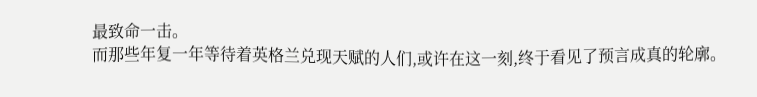最致命一击。
而那些年复一年等待着英格兰兑现天赋的人们,或许在这一刻,终于看见了预言成真的轮廓。